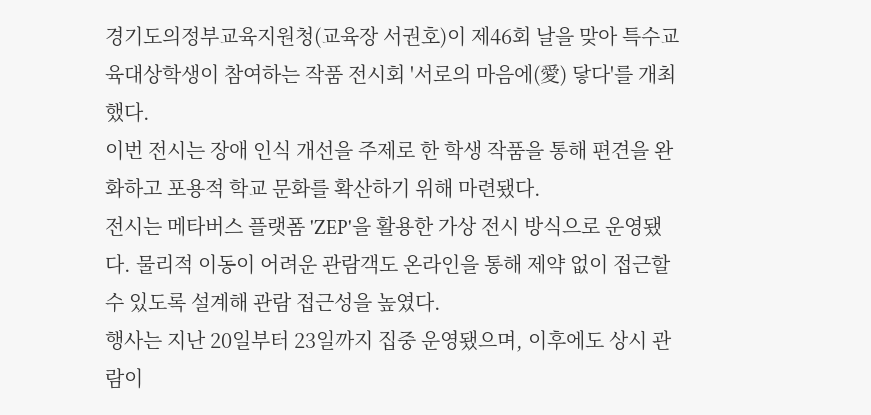경기도의정부교육지원청(교육장 서권호)이 제46회 날을 맞아 특수교육대상학생이 참여하는 작품 전시회 '서로의 마음에(愛) 닿다'를 개최했다.
이번 전시는 장애 인식 개선을 주제로 한 학생 작품을 통해 편견을 완화하고 포용적 학교 문화를 확산하기 위해 마련됐다.
전시는 메타버스 플랫폼 'ZEP'을 활용한 가상 전시 방식으로 운영됐다. 물리적 이동이 어려운 관람객도 온라인을 통해 제약 없이 접근할 수 있도록 설계해 관람 접근성을 높였다.
행사는 지난 20일부터 23일까지 집중 운영됐으며, 이후에도 상시 관람이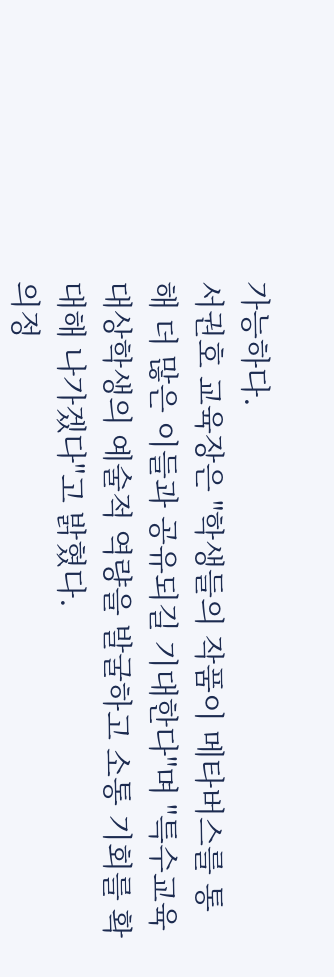가능하다.
서권호 교육장은 "학생들의 작품이 메타버스를 통해 더 많은 이들과 공유되길 기대한다"며 "특수교육대상학생의 예술적 역량을 발굴하고 소통 기회를 확대해 나가겠다"고 밝혔다.
의정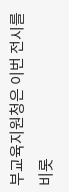부교육지원청은 이번 전시를 비롯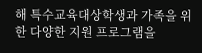해 특수교육대상학생과 가족을 위한 다양한 지원 프로그램을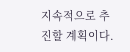지속적으로 추진할 계획이다.